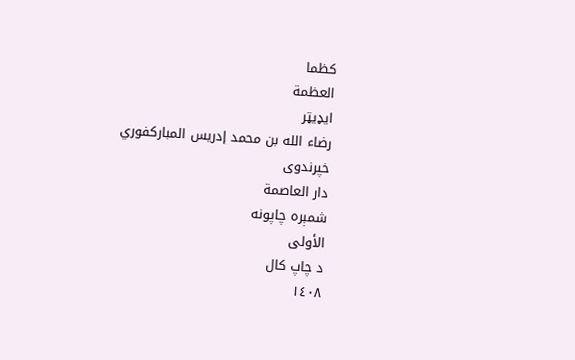کظما
العظمة
ایډیټر
رضاء الله بن محمد إدريس المباركفوري
خپرندوی
دار العاصمة
شمېره چاپونه
الأولى
د چاپ کال
١٤٠٨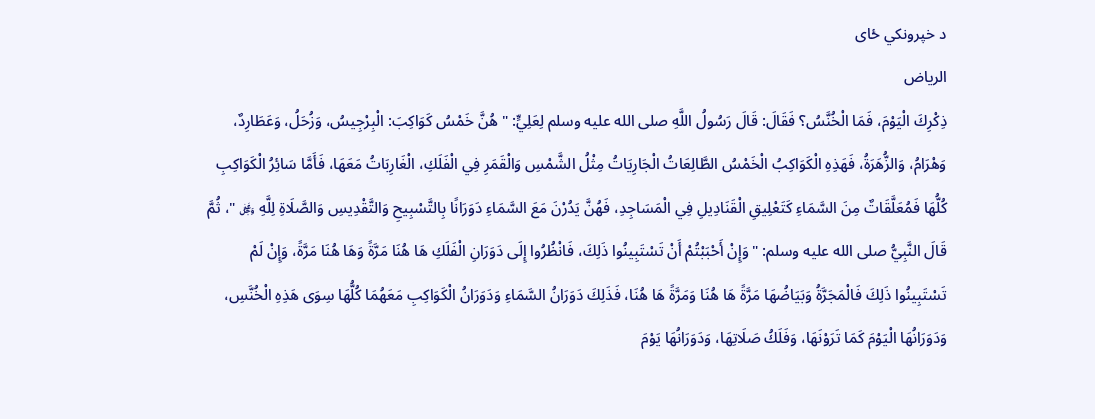د خپرونکي ځای
الرياض
ذِكْرِكَ الْيَوْمَ، فَمَا الْخُنَّسُ؟ فَقَالَ: قَالَ رَسُولُ اللَّهِ صلى الله عليه وسلم لِعَلِيٍّ: " هُنَّ خَمْسُ كَوَاكِبَ: الْبِرْجِيسُ، وَزُحَلُ، وَعَطَارِدٌ، وَهْرَامُ، وَالزُّهَرَةُ، فَهَذِهِ الْكَوَاكِبُ الْخَمْسُ الطَّالِعَاتُ الْجَارِيَاتُ مِثْلُ الشَّمْسِ وَالْقَمَرِ فِي الْفَلَكِ، الْغَارِبَاتُ مَعَهَا، فَأَمَّا سَائِرُ الْكَوَاكِبِ كُلُّهَا فَمُعَلَّقَاتٌ مِنَ السَّمَاءِ كَتَعْلِيقِ الْقَنَادِيلِ فِي الْمَسَاجِدِ، فَهُنَّ يَدُرْنَ مَعَ السَّمَاءِ دَوَرَانًا بِالتَّسْبِيحِ وَالتَّقْدِيسِ وَالصَّلَاةِ لِلَّهِ ﷿ "، ثُمَّ قَالَ النَّبِيُّ صلى الله عليه وسلم: " وَإِنْ أَحْبَبْتُمْ أَنْ تَسْتَبِينُوا ذَلِكَ، فَانْظُرُوا إِلَى دَوَرَانِ الْفَلَكِ هَا هُنَا مَرَّةً وَهَا هُنَا مَرَّةً، وَإِنْ لَمْ تَسْتَبِينُوا ذَلِكَ فَالْمَجَرَّةُ وَبَيَاضُهَا مَرَّةً هَا هُنَا وَمَرَّةً هَا هُنَا، فَذَلِكَ دَوَرَانُ السَّمَاءِ وَدَوَرَانُ الْكَوَاكِبِ مَعَهُمَا كُلُّهَا سِوَى هَذِهِ الْخُنَّسِ، وَدَوَرَانُهَا الْيَوْمَ كَمَا تَرَوْنَهَا، وَفَلَكُ صَلَاتِهَا، وَدَوَرَانُهَا يَوْمَ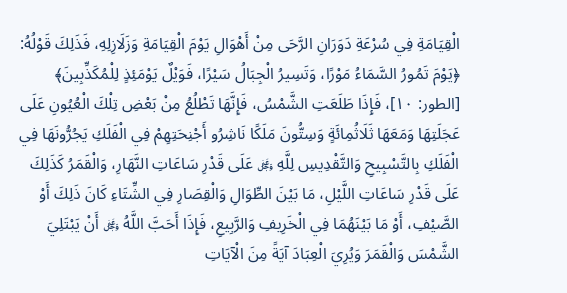الْقِيَامَةِ فِي سُرْعَةِ دَوَرَانِ الرَّحَى مِنْ أَهْوَالِ يَوْمَ الْقِيَامَةِ وَزَلَازِلِهِ، فَذَلِكَ قَوْلُهُ: ﴿يَوْمَ تَمُورُ السَّمَاءُ مَوْرًا، وَتَسِيرُ الْجِبَالُ سَيْرًا، فَوَيْلٌ يَوْمَئِذٍ لِلْمُكَذِّبِينَ﴾ [الطور: ١٠]، فَإِذَا طَلَعَتِ الشَّمْسُ، فَإِنَّهَا تَطْلُعُ مِنْ بَعْضِ تِلْكَ الْعُيُونِ عَلَى عَجَلَتِهَا وَمَعَهَا ثَلَاثُمِائَةٍ وَسِتُّونَ مَلَكًا نَاشِرُو أَجْنِحَتِهِمْ فِي الْفَلَكِ يَجُرُّونَهَا فِي الْفَلَكِ بِالتَّسْبِيحِ وَالتَّقْدِيسِ لِلَّهِ ﷿ عَلَى قَدْرِ سَاعَاتِ النَّهَارِ، وَالْقَمَرُ كَذَلِكَ عَلَى قَدْرِ سَاعَاتِ اللَّيْلِ، مَا بَيْنَ الطِّوَالِ وَالْقِصَارِ فِي الشِّتَاءِ كَانَ ذَلِكَ أَوْ الصَّيْفِ، أَوْ مَا بَيْنَهُمَا فِي الْخَرِيفِ وَالرَّبِيعِ، فَإِذَا أَحَبَّ اللَّهُ ﷿ أَنْ يَبْتَلِيَ الشَّمْسَ وَالْقَمَرَ وَيُرِيَ الْعِبَادَ آيَةً مِنَ الْآيَاتِ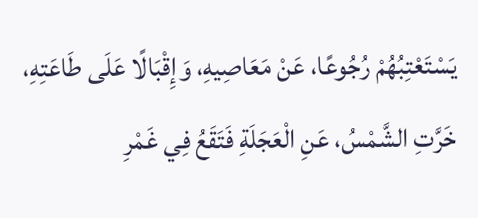يَسْتَعْتِبُهُمْ رُجُوعًا، عَنْ مَعَاصِيهِ، وَإِقْبَالًا عَلَى طَاعَتِهِ، خَرَّتِ الشَّمْسُ، عَنِ الْعَجَلَةِ فَتَقَعُ فِي غَمْرِ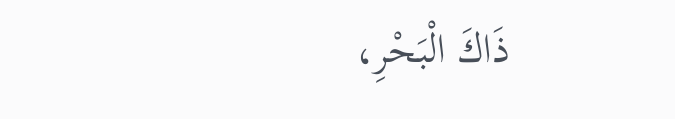ذَاكَ الْبَحْرِ،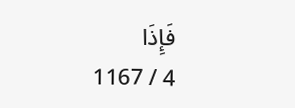فَإِذَا
4 / 1167